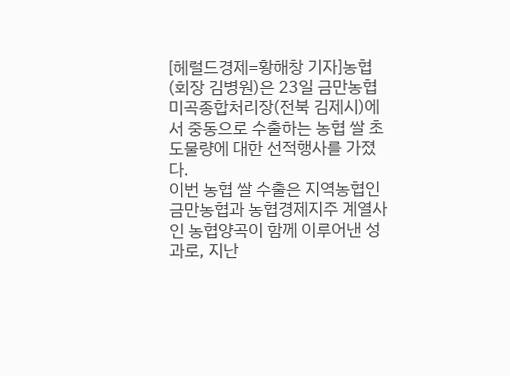[헤럴드경제=황해창 기자]농협(회장 김병원)은 23일 금만농협 미곡종합처리장(전북 김제시)에서 중동으로 수출하는 농협 쌀 초도물량에 대한 선적행사를 가졌다.
이번 농협 쌀 수출은 지역농협인 금만농협과 농협경제지주 계열사인 농협양곡이 함께 이루어낸 성과로, 지난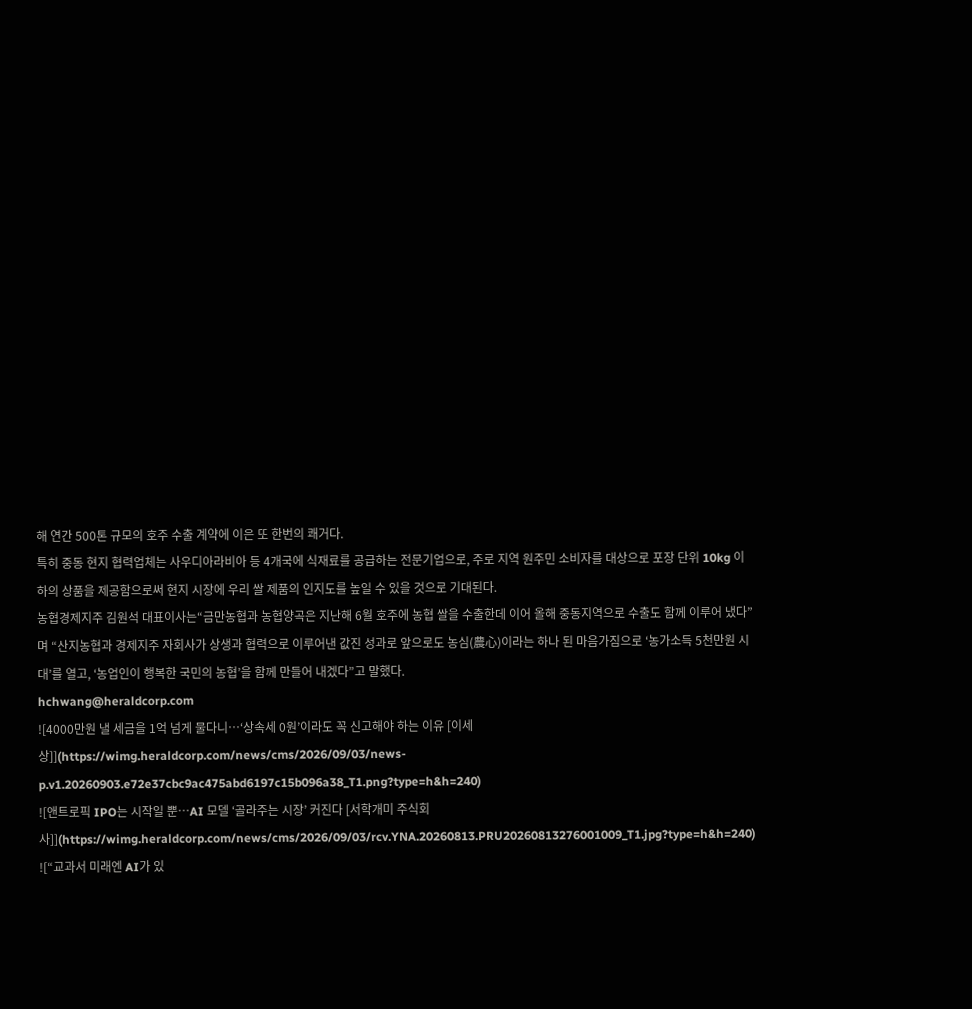해 연간 500톤 규모의 호주 수출 계약에 이은 또 한번의 쾌거다.
특히 중동 현지 협력업체는 사우디아라비아 등 4개국에 식재료를 공급하는 전문기업으로, 주로 지역 원주민 소비자를 대상으로 포장 단위 10kg 이하의 상품을 제공함으로써 현지 시장에 우리 쌀 제품의 인지도를 높일 수 있을 것으로 기대된다.
농협경제지주 김원석 대표이사는“금만농협과 농협양곡은 지난해 6월 호주에 농협 쌀을 수출한데 이어 올해 중동지역으로 수출도 함께 이루어 냈다”며 “산지농협과 경제지주 자회사가 상생과 협력으로 이루어낸 값진 성과로 앞으로도 농심(農心)이라는 하나 된 마음가짐으로 ‘농가소득 5천만원 시대’를 열고, ‘농업인이 행복한 국민의 농협’을 함께 만들어 내겠다”고 말했다.
hchwang@heraldcorp.com
![4000만원 낼 세금을 1억 넘게 물다니…‘상속세 0원’이라도 꼭 신고해야 하는 이유 [이세상]](https://wimg.heraldcorp.com/news/cms/2026/09/03/news-p.v1.20260903.e72e37cbc9ac475abd6197c15b096a38_T1.png?type=h&h=240)
![앤트로픽 IPO는 시작일 뿐…AI 모델 ‘골라주는 시장’ 커진다 [서학개미 주식회사]](https://wimg.heraldcorp.com/news/cms/2026/09/03/rcv.YNA.20260813.PRU20260813276001009_T1.jpg?type=h&h=240)
![“교과서 미래엔 AI가 있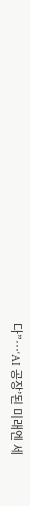다”…‘AI 공장’된 미래엔 세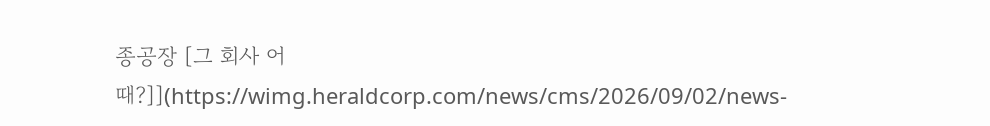종공장 [그 회사 어때?]](https://wimg.heraldcorp.com/news/cms/2026/09/02/news-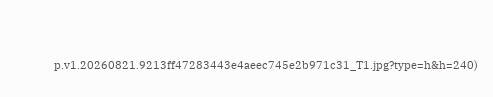p.v1.20260821.9213ff47283443e4aeec745e2b971c31_T1.jpg?type=h&h=240)